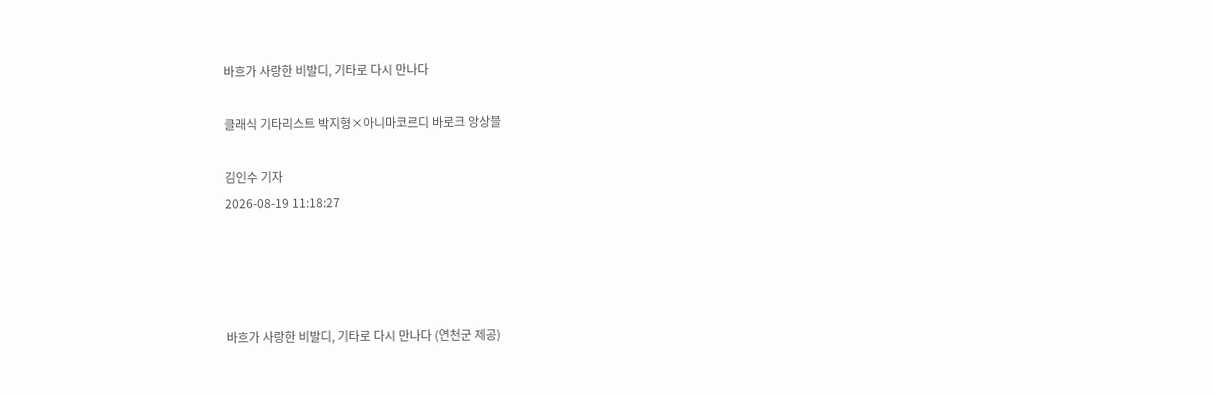바흐가 사랑한 비발디, 기타로 다시 만나다

클래식 기타리스트 박지형×아니마코르디 바로크 앙상블

김인수 기자
2026-08-19 11:18:27




바흐가 사랑한 비발디, 기타로 다시 만나다 (연천군 제공)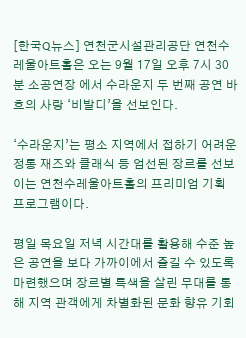[한국Q뉴스] 연천군시설관리공단 연천수레울아트홀은 오는 9월 17일 오후 7시 30분 소공연장 에서 수라운지 두 번째 공연 바흐의 사랑 ‘비발디’을 선보인다.

‘수라운지’는 평소 지역에서 접하기 어려운 정통 재즈와 클래식 등 엄선된 장르를 선보이는 연천수레울아트홀의 프리미엄 기획 프로그램이다.

평일 목요일 저녁 시간대를 활용해 수준 높은 공연을 보다 가까이에서 즐길 수 있도록 마련했으며 장르별 특색을 살린 무대를 통해 지역 관객에게 차별화된 문화 향유 기회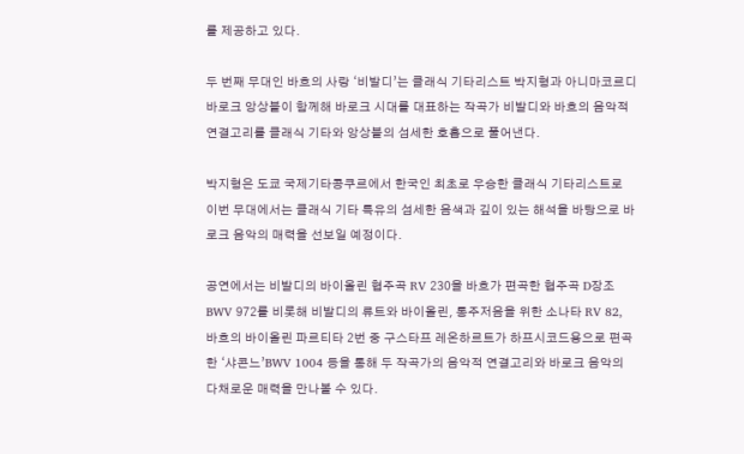를 제공하고 있다.

두 번째 무대인 바흐의 사랑 ‘비발디’는 클래식 기타리스트 박지형과 아니마코르디 바로크 앙상블이 함께해 바로크 시대를 대표하는 작곡가 비발디와 바흐의 음악적 연결고리를 클래식 기타와 앙상블의 섬세한 호흡으로 풀어낸다.

박지형은 도쿄 국제기타콩쿠르에서 한국인 최초로 우승한 클래식 기타리스트로 이번 무대에서는 클래식 기타 특유의 섬세한 음색과 깊이 있는 해석을 바탕으로 바로크 음악의 매력을 선보일 예정이다.

공연에서는 비발디의 바이올린 협주곡 RV 230을 바흐가 편곡한 협주곡 D장조 BWV 972를 비롯해 비발디의 류트와 바이올린, 통주저음을 위한 소나타 RV 82, 바흐의 바이올린 파르티타 2번 중 구스타프 레온하르트가 하프시코드용으로 편곡한 ‘샤콘느’BWV 1004 등을 통해 두 작곡가의 음악적 연결고리와 바로크 음악의 다채로운 매력을 만나볼 수 있다.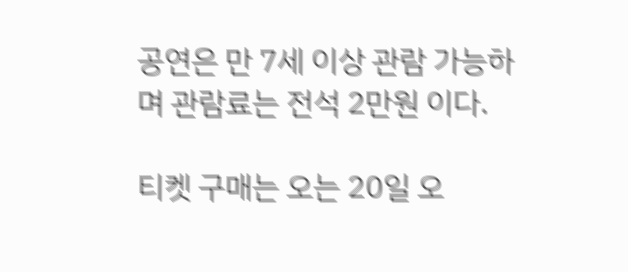공연은 만 7세 이상 관람 가능하며 관람료는 전석 2만원 이다.

티켓 구매는 오는 20일 오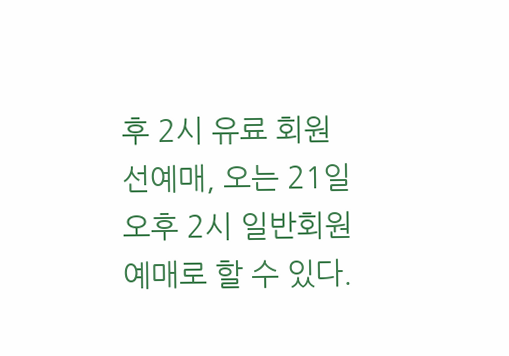후 2시 유료 회원 선예매, 오는 21일 오후 2시 일반회원 예매로 할 수 있다.